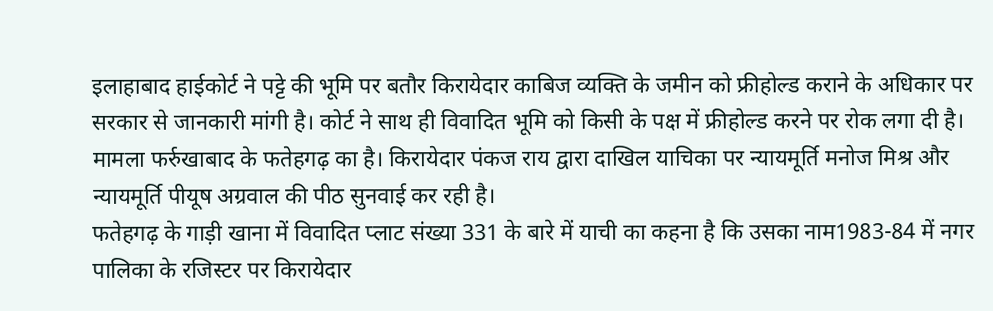इलाहाबाद हाईकोर्ट ने पट्टे की भूमि पर बतौर किरायेदार काबिज व्यक्ति के जमीन को फ्रीहोल्ड कराने के अधिकार पर सरकार से जानकारी मांगी है। कोर्ट ने साथ ही विवादित भूमि को किसी के पक्ष में फ्रीहोल्ड करने पर रोक लगा दी है। मामला फर्रुखाबाद के फतेहगढ़ का है। किरायेदार पंकज राय द्वारा दाखिल याचिका पर न्यायमूर्ति मनोज मिश्र और न्यायमूर्ति पीयूष अग्रवाल की पीठ सुनवाई कर रही है।
फतेहगढ़ के गाड़ी खाना में विवादित प्लाट संख्या 331 के बारे में याची का कहना है कि उसका नाम1983-84 में नगर पालिका के रजिस्टर पर किरायेदार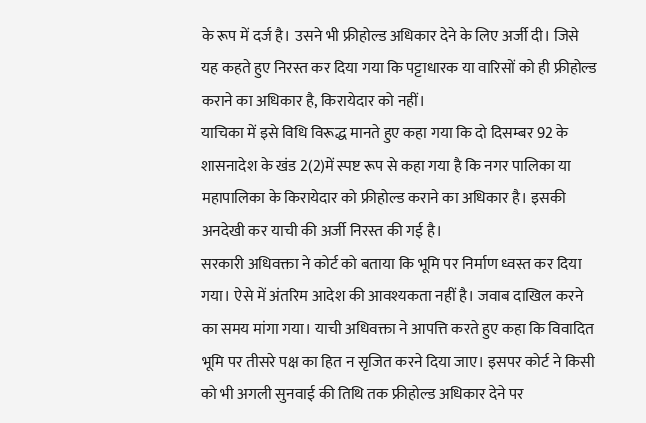के रूप में दर्ज है। उसने भी फ्रीहोल्ड अधिकार देने के लिए अर्जी दी। जिसे यह कहते हुए निरस्त कर दिया गया कि पट्टाधारक या वारिसों को ही फ्रीहोल्ड कराने का अधिकार है, किरायेदार को नहीं।
याचिका में इसे विधि विरूद्ध मानते हुए कहा गया कि दो दिसम्बर 92 के शासनादेश के खंड 2(2)में स्पष्ट रूप से कहा गया है कि नगर पालिका या महापालिका के किरायेदार को फ्रीहोल्ड कराने का अधिकार है। इसकी अनदेखी कर याची की अर्जी निरस्त की गई है।
सरकारी अधिवक्ता ने कोर्ट को बताया कि भूमि पर निर्माण ध्वस्त कर दिया गया। ऐसे में अंतरिम आदेश की आवश्यकता नहीं है। जवाब दाखिल करने का समय मांगा गया। याची अधिवक्ता ने आपत्ति करते हुए कहा कि विवादित भूमि पर तीसरे पक्ष का हित न सृजित करने दिया जाए। इसपर कोर्ट ने किसी को भी अगली सुनवाई की तिथि तक फ्रीहोल्ड अधिकार देने पर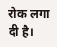रोक लगा दी है।